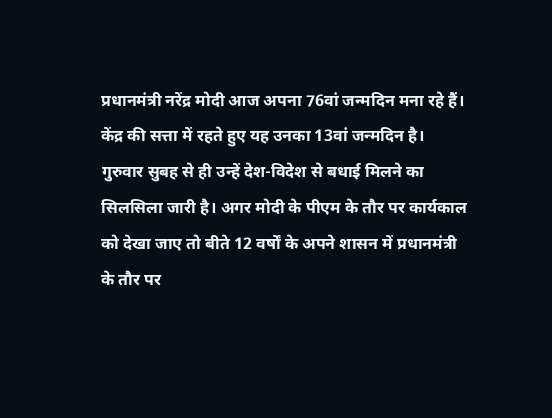प्रधानमंत्री नरेंद्र मोदी आज अपना 76वां जन्मदिन मना रहे हैं। केंद्र की सत्ता में रहते हुए यह उनका 13वां जन्मदिन है। गुरुवार सुबह से ही उन्हें देश-विदेश से बधाई मिलने का सिलसिला जारी है। अगर मोदी के पीएम के तौर पर कार्यकाल को देखा जाए तो बीते 12 वर्षों के अपने शासन में प्रधानमंत्री के तौर पर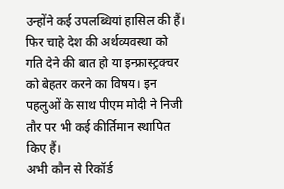उन्होंने कई उपलब्धियां हासिल की हैं। फिर चाहे देश की अर्थव्यवस्था को गति देने की बात हो या इन्फ्रास्ट्रक्चर को बेहतर करने का विषय। इन पहलुओं के साथ पीएम मोदी ने निजी तौर पर भी कई कीर्तिमान स्थापित किए हैं।
अभी कौन से रिकॉर्ड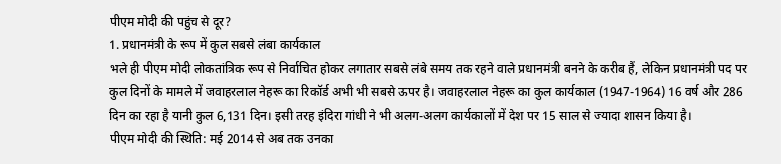पीएम मोदी की पहुंच से दूर?
1. प्रधानमंत्री के रूप में कुल सबसे लंबा कार्यकाल
भले ही पीएम मोदी लोकतांत्रिक रूप से निर्वाचित होकर लगातार सबसे लंबे समय तक रहने वाले प्रधानमंत्री बनने के करीब हैं, लेकिन प्रधानमंत्री पद पर कुल दिनों के मामले में जवाहरलाल नेहरू का रिकॉर्ड अभी भी सबसे ऊपर है। जवाहरलाल नेहरू का कुल कार्यकाल (1947-1964) 16 वर्ष और 286 दिन का रहा है यानी कुल 6,131 दिन। इसी तरह इंदिरा गांधी ने भी अलग-अलग कार्यकालों में देश पर 15 साल से ज्यादा शासन किया है।
पीएम मोदी की स्थिति: मई 2014 से अब तक उनका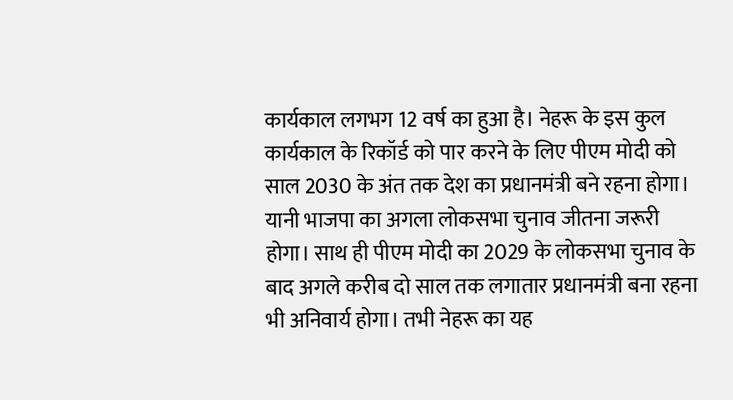कार्यकाल लगभग 12 वर्ष का हुआ है। नेहरू के इस कुल कार्यकाल के रिकॉर्ड को पार करने के लिए पीएम मोदी को साल 2030 के अंत तक देश का प्रधानमंत्री बने रहना होगा। यानी भाजपा का अगला लोकसभा चुनाव जीतना जरूरी होगा। साथ ही पीएम मोदी का 2029 के लोकसभा चुनाव के बाद अगले करीब दो साल तक लगातार प्रधानमंत्री बना रहना भी अनिवार्य होगा। तभी नेहरू का यह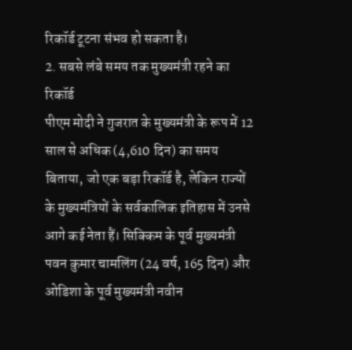रिकॉर्ड टूटना संभव हो सकता है।
2. सबसे लंबे समय तक मुख्यमंत्री रहने का रिकॉर्ड
पीएम मोदी ने गुजरात के मुख्यमंत्री के रूप में 12 साल से अधिक (4,610 दिन) का समय बिताया, जो एक बड़ा रिकॉर्ड है, लेकिन राज्यों के मुख्यमंत्रियों के सर्वकालिक इतिहास में उनसे आगे कई नेता हैं। सिक्किम के पूर्व मुख्यमंत्री पवन कुमार चामलिंग (24 वर्ष, 165 दिन) और ओडिशा के पूर्व मुख्यमंत्री नवीन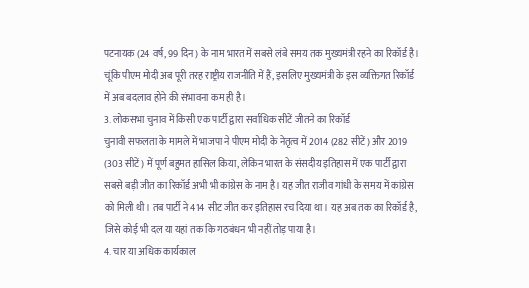पटनायक (24 वर्ष, 99 दिन) के नाम भारत में सबसे लंबे समय तक मुख्यमंत्री रहने का रिकॉर्ड है। चूंकि पीएम मोदी अब पूरी तरह राष्ट्रीय राजनीति में हैं, इसलिए मुख्यमंत्री के इस व्यक्तिगत रिकॉर्ड में अब बदलाव होने की संभावना कम ही है।
3. लोकसभा चुनाव में किसी एक पार्टी द्वारा सर्वाधिक सीटें जीतने का रिकॉर्ड
चुनावी सफलता के मामले में भाजपा ने पीएम मोदी के नेतृत्व में 2014 (282 सीटें) और 2019 (303 सीटें) में पूर्ण बहुमत हासिल किया, लेकिन भारत के संसदीय इतिहास में एक पार्टी द्वारा सबसे बड़ी जीत का रिकॉर्ड अभी भी कांग्रेस के नाम है। यह जीत राजीव गांधी के समय में कांग्रेस को मिली थी। तब पार्टी ने 414 सीट जीत कर इतिहास रच दिया था। यह अब तक का रिकॉर्ड है, जिसे कोई भी दल या यहां तक कि गठबंधन भी नहीं तोड़ पाया है।
4. चार या अधिक कार्यकाल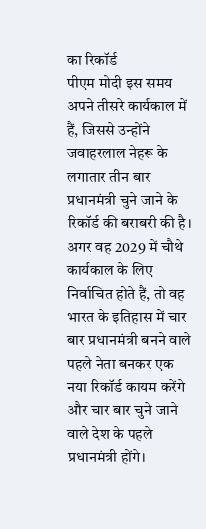का रिकॉर्ड
पीएम मोदी इस समय अपने तीसरे कार्यकाल में हैं, जिससे उन्होंने जवाहरलाल नेहरू के लगातार तीन बार प्रधानमंत्री चुने जाने के रिकॉर्ड की बराबरी की है। अगर वह 2029 में चौथे कार्यकाल के लिए निर्वाचित होते हैं, तो वह भारत के इतिहास में चार बार प्रधानमंत्री बनने वाले पहले नेता बनकर एक नया रिकॉर्ड कायम करेंगे और चार बार चुने जाने वाले देश के पहले प्रधानमंत्री होंगे।